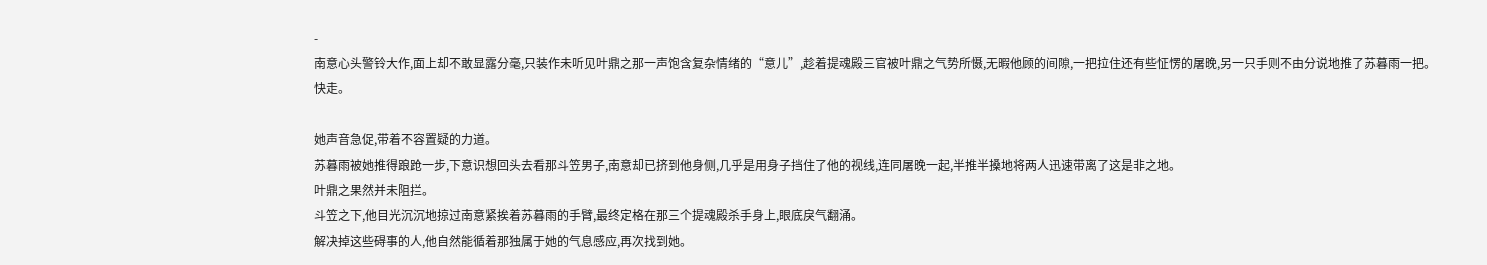-
南意心头警铃大作,面上却不敢显露分毫,只装作未听见叶鼎之那一声饱含复杂情绪的“意儿”,趁着提魂殿三官被叶鼎之气势所慑,无暇他顾的间隙,一把拉住还有些怔愣的屠晚,另一只手则不由分说地推了苏暮雨一把。
快走。

她声音急促,带着不容置疑的力道。
苏暮雨被她推得踉跄一步,下意识想回头去看那斗笠男子,南意却已挤到他身侧,几乎是用身子挡住了他的视线,连同屠晚一起,半推半搡地将两人迅速带离了这是非之地。
叶鼎之果然并未阻拦。
斗笠之下,他目光沉沉地掠过南意紧挨着苏暮雨的手臂,最终定格在那三个提魂殿杀手身上,眼底戾气翻涌。
解决掉这些碍事的人,他自然能循着那独属于她的气息感应,再次找到她。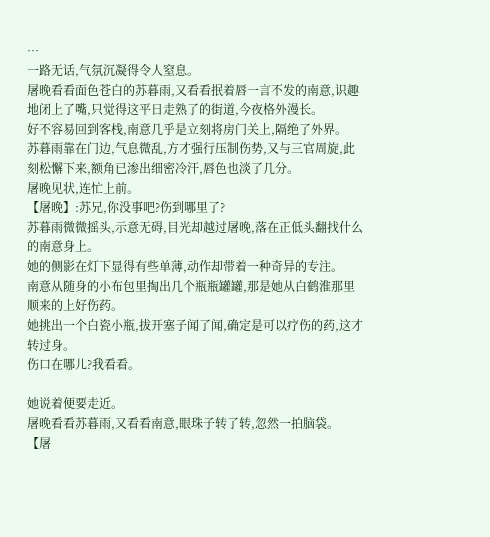…
一路无话,气氛沉凝得令人窒息。
屠晚看看面色苍白的苏暮雨,又看看抿着唇一言不发的南意,识趣地闭上了嘴,只觉得这平日走熟了的街道,今夜格外漫长。
好不容易回到客栈,南意几乎是立刻将房门关上,隔绝了外界。
苏暮雨靠在门边,气息微乱,方才强行压制伤势,又与三官周旋,此刻松懈下来,额角已渗出细密冷汗,唇色也淡了几分。
屠晚见状,连忙上前。
【屠晚】:苏兄,你没事吧?伤到哪里了?
苏暮雨微微摇头,示意无碍,目光却越过屠晚,落在正低头翻找什么的南意身上。
她的侧影在灯下显得有些单薄,动作却带着一种奇异的专注。
南意从随身的小布包里掏出几个瓶瓶罐罐,那是她从白鹤淮那里顺来的上好伤药。
她挑出一个白瓷小瓶,拔开塞子闻了闻,确定是可以疗伤的药,这才转过身。
伤口在哪儿?我看看。

她说着便要走近。
屠晚看看苏暮雨,又看看南意,眼珠子转了转,忽然一拍脑袋。
【屠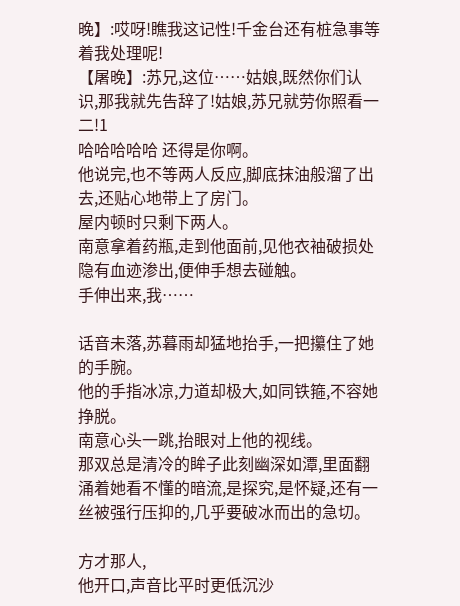晚】:哎呀!瞧我这记性!千金台还有桩急事等着我处理呢!
【屠晚】:苏兄,这位……姑娘,既然你们认识,那我就先告辞了!姑娘,苏兄就劳你照看一二!1
哈哈哈哈哈 还得是你啊。
他说完,也不等两人反应,脚底抹油般溜了出去,还贴心地带上了房门。
屋内顿时只剩下两人。
南意拿着药瓶,走到他面前,见他衣袖破损处隐有血迹渗出,便伸手想去碰触。
手伸出来,我……

话音未落,苏暮雨却猛地抬手,一把攥住了她的手腕。
他的手指冰凉,力道却极大,如同铁箍,不容她挣脱。
南意心头一跳,抬眼对上他的视线。
那双总是清冷的眸子此刻幽深如潭,里面翻涌着她看不懂的暗流,是探究,是怀疑,还有一丝被强行压抑的,几乎要破冰而出的急切。

方才那人,
他开口,声音比平时更低沉沙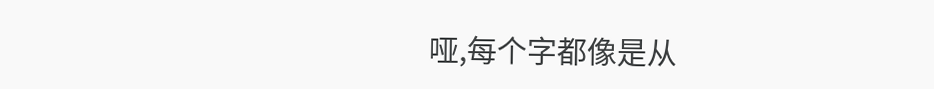哑,每个字都像是从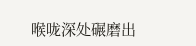喉咙深处碾磨出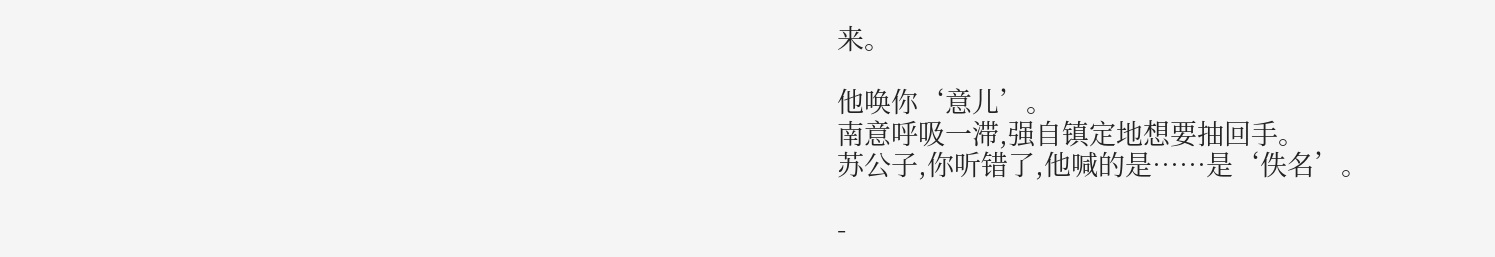来。

他唤你‘意儿’。
南意呼吸一滞,强自镇定地想要抽回手。
苏公子,你听错了,他喊的是……是‘佚名’。

-